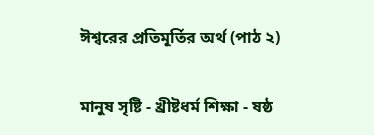ঈশ্বরের প্রতিমূর্তির অর্থ (পাঠ ২)

মানুষ সৃষ্টি - খ্রীষ্টধর্ম শিক্ষা - ষষ্ঠ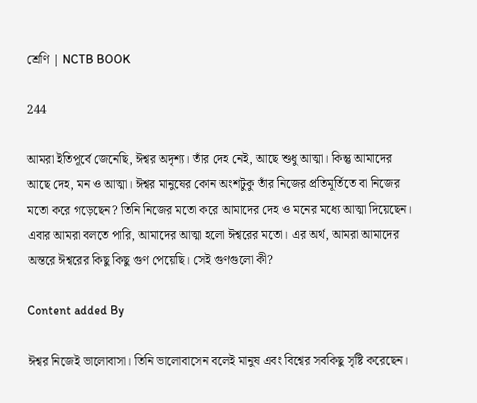শ্রেণি | NCTB BOOK

244

আমরা ইতিপূর্বে জেনেছি, ঈশ্বর অদৃশ্য। তাঁর দেহ নেই, আছে শুধু আত্মা। কিন্তু আমাদের আছে দেহ, মন ও আত্মা। ঈশ্বর মানুষের কোন অংশটুকু তাঁর নিজের প্রতিমূর্তিতে বা নিজের মতো করে গড়েছেন? তিনি নিজের মতো করে আমাদের দেহ ও মনের মধ্যে আত্মা দিয়েছেন। এবার আমরা বলতে পারি, আমাদের আত্মা হলো ঈশ্বরের মতো। এর অর্থ, আমরা আমাদের অন্তরে ঈশ্বরের কিছু কিছু গুণ পেয়েছি। সেই গুণগুলো কী?

Content added By

ঈশ্বর নিজেই ভালোবাসা। তিনি ভালোবাসেন বলেই মানুষ এবং বিশ্বের সবকিছু সৃষ্টি করেছেন।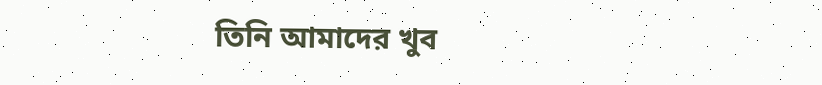তিনি আমাদের খুব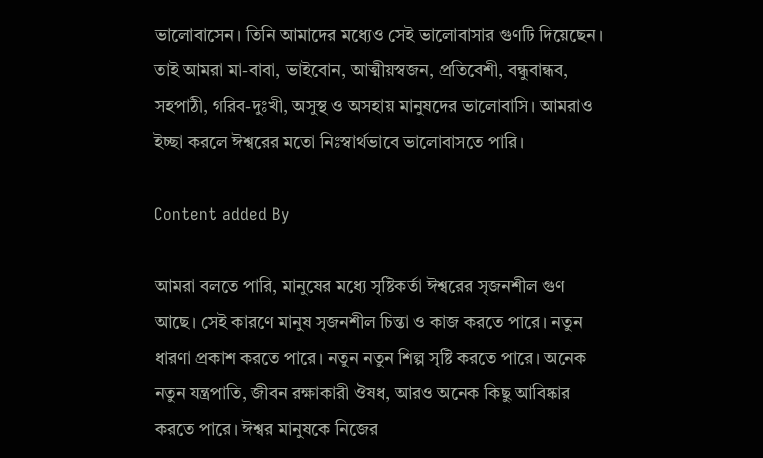ভালোবাসেন। তিনি আমাদের মধ্যেও সেই ভালোবাসার গুণটি দিয়েছেন। তাই আমরা মা-বাবা, ভাইবোন, আত্মীয়স্বজন, প্রতিবেশী, বন্ধুবান্ধব, সহপাঠী, গরিব-দুঃখী, অসুস্থ ও অসহায় মানুষদের ভালোবাসি। আমরাও ইচ্ছা করলে ঈশ্বরের মতো নিঃস্বার্থভাবে ভালোবাসতে পারি।

Content added By

আমরা বলতে পারি, মানুষের মধ্যে সৃষ্টিকর্তা ঈশ্বরের সৃজনশীল গুণ আছে। সেই কারণে মানুষ সৃজনশীল চিন্তা ও কাজ করতে পারে। নতুন ধারণা প্রকাশ করতে পারে। নতুন নতুন শিল্প সৃষ্টি করতে পারে। অনেক নতুন যন্ত্রপাতি, জীবন রক্ষাকারী ঔষধ, আরও অনেক কিছু আবিষ্কার করতে পারে। ঈশ্বর মানুষকে নিজের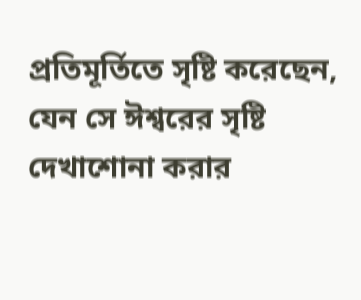প্রতিমূর্তিতে সৃষ্টি করেছেন, যেন সে ঈশ্বরের সৃষ্টি দেখাশোনা করার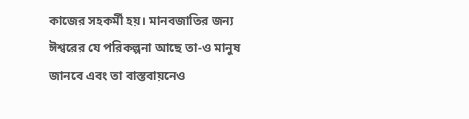কাজের সহকর্মী হয়। মানবজাতির জন্য ঈশ্বরের যে পরিকল্পনা আছে তা-ও মানুষ জানবে এবং তা বাস্তবায়নেও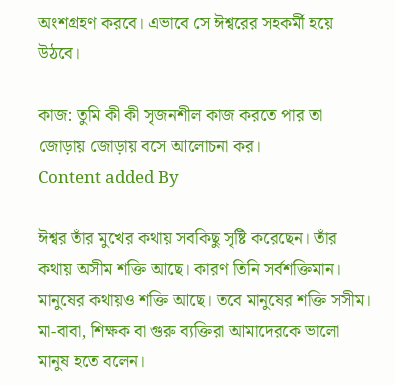অংশগ্রহণ করবে। এভাবে সে ঈশ্বরের সহকর্মী হয়ে উঠবে।

কাজ: তুমি কী কী সৃজনশীল কাজ করতে পার তা জোড়ায় জোড়ায় বসে আলোচনা কর।
Content added By

ঈশ্বর তাঁর মুখের কথায় সবকিছু সৃষ্টি করেছেন। তাঁর কথায় অসীম শক্তি আছে। কারণ তিনি সর্বশক্তিমান। মানুষের কথায়ও শক্তি আছে। তবে মানুষের শক্তি সসীম। মা-বাবা, শিক্ষক বা গুরু ব্যক্তিরা আমাদেরকে ভালো মানুষ হতে বলেন।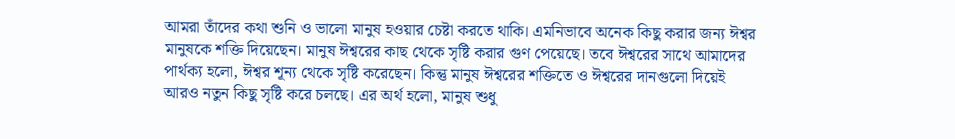আমরা তাঁদের কথা শুনি ও ভালো মানুষ হওয়ার চেষ্টা করতে থাকি। এমনিভাবে অনেক কিছু করার জন্য ঈশ্বর মানুষকে শক্তি দিয়েছেন। মানুষ ঈশ্বরের কাছ থেকে সৃষ্টি করার গুণ পেয়েছে। তবে ঈশ্বরের সাথে আমাদের পার্থক্য হলো, ঈশ্বর শূন্য থেকে সৃষ্টি করেছেন। কিন্তু মানুষ ঈশ্বরের শক্তিতে ও ঈশ্বরের দানগুলো দিয়েই আরও নতুন কিছু সৃষ্টি করে চলছে। এর অর্থ হলো, মানুষ শুধু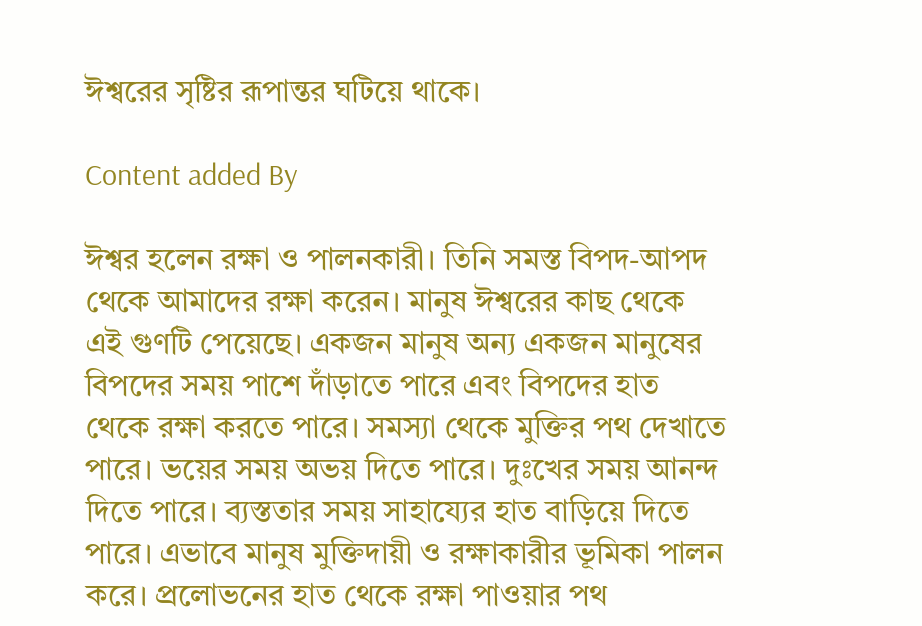ঈশ্বরের সৃষ্টির রূপান্তর ঘটিয়ে থাকে।

Content added By

ঈশ্বর হলেন রক্ষা ও পালনকারী। তিনি সমস্ত বিপদ-আপদ থেকে আমাদের রক্ষা করেন। মানুষ ঈশ্বরের কাছ থেকে এই গুণটি পেয়েছে। একজন মানুষ অন্য একজন মানুষের বিপদের সময় পাশে দাঁড়াতে পারে এবং বিপদের হাত থেকে রক্ষা করতে পারে। সমস্যা থেকে মুক্তির পথ দেখাতে পারে। ভয়ের সময় অভয় দিতে পারে। দুঃখের সময় আনন্দ দিতে পারে। ব্যস্ততার সময় সাহায্যের হাত বাড়িয়ে দিতে পারে। এভাবে মানুষ মুক্তিদায়ী ও রক্ষাকারীর ভূমিকা পালন করে। প্রলোভনের হাত থেকে রক্ষা পাওয়ার পথ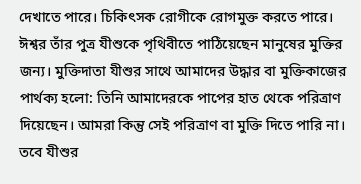দেখাতে পারে। চিকিৎসক রোগীকে রোগমুক্ত করতে পারে। ঈশ্বর তাঁর পুত্র যীশুকে পৃথিবীতে পাঠিয়েছেন মানুষের মুক্তির জন্য। মুক্তিদাতা যীশুর সাথে আমাদের উদ্ধার বা মুক্তিকাজের পার্থক্য হলো: তিনি আমাদেরকে পাপের হাত থেকে পরিত্রাণ দিয়েছেন। আমরা কিন্তু সেই পরিত্রাণ বা মুক্তি দিতে পারি না। তবে যীশুর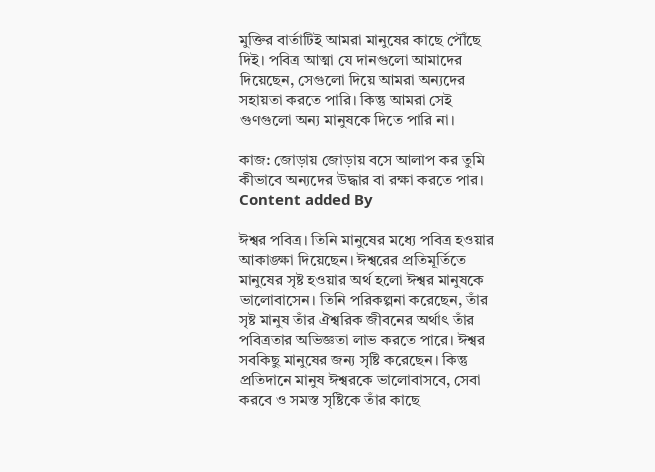মুক্তির বার্তাটিই আমরা মানুষের কাছে পৌঁছে দিই। পবিত্র আত্মা যে দানগুলো আমাদের দিয়েছেন, সেগুলো দিয়ে আমরা অন্যদের সহায়তা করতে পারি। কিন্তু আমরা সেই গুণগুলো অন্য মানুষকে দিতে পারি না।

কাজ: জোড়ায় জোড়ায় বসে আলাপ কর তুমি কীভাবে অন্যদের উদ্ধার বা রক্ষা করতে পার।
Content added By

ঈশ্বর পবিত্র। তিনি মানুষের মধ্যে পবিত্র হওয়ার আকাঙ্ক্ষা দিয়েছেন। ঈশ্বরের প্রতিমূর্তিতে মানুষের সৃষ্ট হওয়ার অর্থ হলো ঈশ্বর মানুষকে ভালোবাসেন। তিনি পরিকল্পনা করেছেন, তাঁর সৃষ্ট মানুষ তাঁর ঐশ্বরিক জীবনের অর্থাৎ তাঁর পবিত্রতার অভিজ্ঞতা লাভ করতে পারে। ঈশ্বর সবকিছু মানুষের জন্য সৃষ্টি করেছেন। কিন্তু প্রতিদানে মানুষ ঈশ্বরকে ভালোবাসবে, সেবা করবে ও সমস্ত সৃষ্টিকে তাঁর কাছে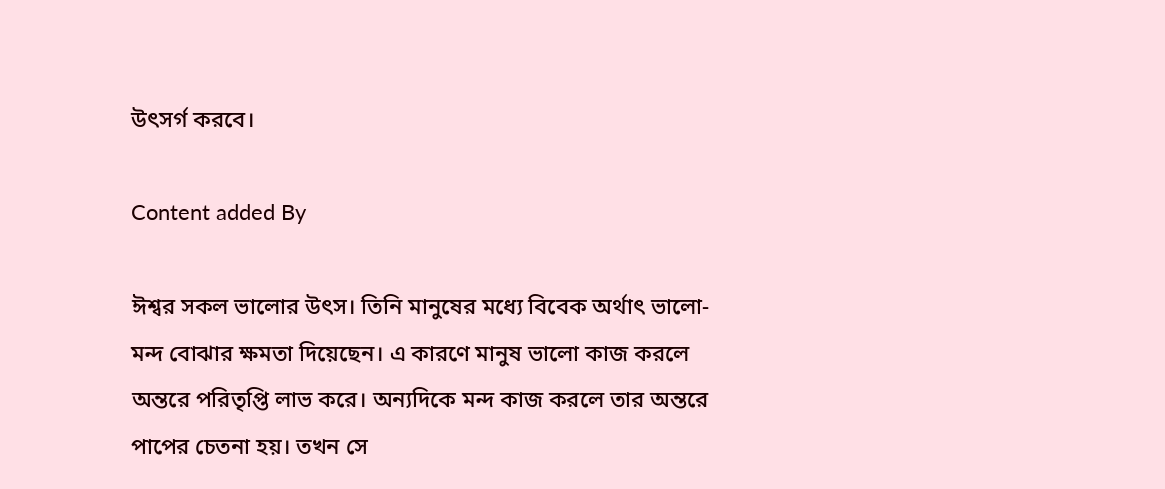উৎসর্গ করবে।

Content added By

ঈশ্বর সকল ভালোর উৎস। তিনি মানুষের মধ্যে বিবেক অর্থাৎ ভালো-মন্দ বোঝার ক্ষমতা দিয়েছেন। এ কারণে মানুষ ভালো কাজ করলে অন্তরে পরিতৃপ্তি লাভ করে। অন্যদিকে মন্দ কাজ করলে তার অন্তরে পাপের চেতনা হয়। তখন সে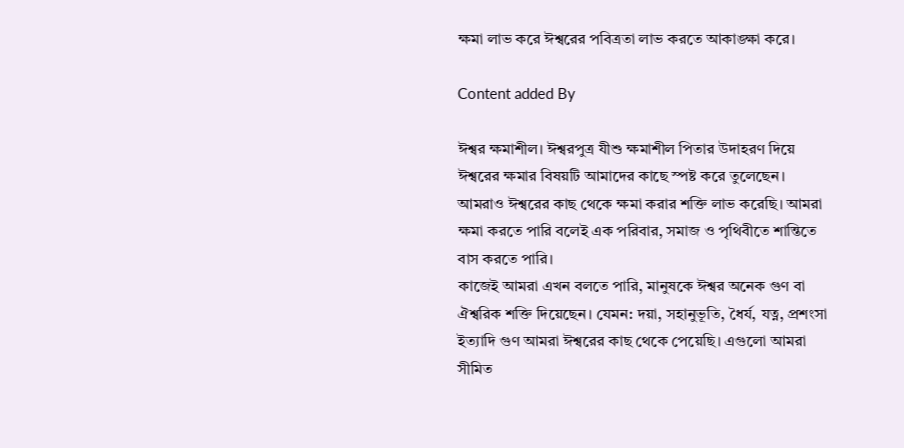ক্ষমা লাভ করে ঈশ্বরের পবিত্রতা লাভ করতে আকাঙ্ক্ষা করে।

Content added By

ঈশ্বর ক্ষমাশীল। ঈশ্বরপুত্র যীশু ক্ষমাশীল পিতার উদাহরণ দিয়ে ঈশ্বরের ক্ষমার বিষয়টি আমাদের কাছে স্পষ্ট করে তুলেছেন। আমরাও ঈশ্বরের কাছ থেকে ক্ষমা করার শক্তি লাভ করেছি। আমরা ক্ষমা করতে পারি বলেই এক পরিবার, সমাজ ও পৃথিবীতে শান্তিতে বাস করতে পারি।
কাজেই আমরা এখন বলতে পারি, মানুষকে ঈশ্বর অনেক গুণ বা ঐশ্বরিক শক্তি দিয়েছেন। যেমন: দয়া, সহানুভূতি, ধৈর্য, যত্ন, প্রশংসা ইত্যাদি গুণ আমরা ঈশ্বরের কাছ থেকে পেয়েছি। এগুলো আমরা সীমিত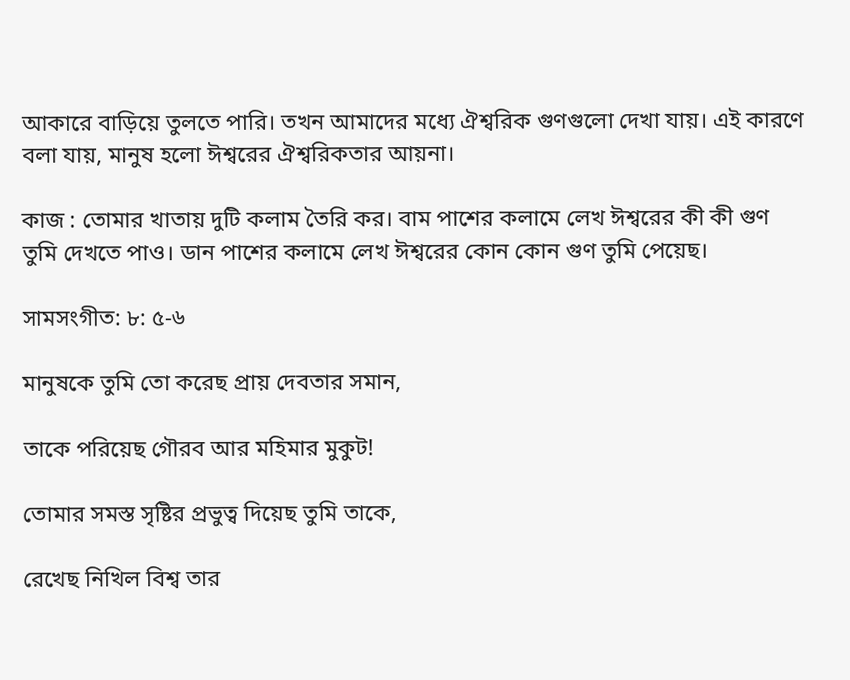আকারে বাড়িয়ে তুলতে পারি। তখন আমাদের মধ্যে ঐশ্বরিক গুণগুলো দেখা যায়। এই কারণে বলা যায়, মানুষ হলো ঈশ্বরের ঐশ্বরিকতার আয়না।

কাজ : তোমার খাতায় দুটি কলাম তৈরি কর। বাম পাশের কলামে লেখ ঈশ্বরের কী কী গুণ তুমি দেখতে পাও। ডান পাশের কলামে লেখ ঈশ্বরের কোন কোন গুণ তুমি পেয়েছ।

সামসংগীত: ৮: ৫-৬

মানুষকে তুমি তো করেছ প্রায় দেবতার সমান,

তাকে পরিয়েছ গৌরব আর মহিমার মুকুট!

তোমার সমস্ত সৃষ্টির প্রভুত্ব দিয়েছ তুমি তাকে,

রেখেছ নিখিল বিশ্ব তার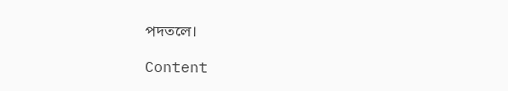পদতলে।

Content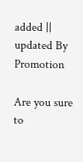added || updated By
Promotion

Are you sure to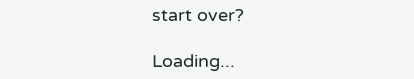start over?

Loading...